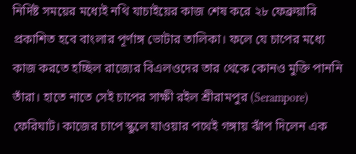নির্দিষ্ট সময়ের মধ্যেই নথি যাচাইয়ের কাজ শেষ করে ২৮ ফেব্রুয়ারি প্রকাশিত হবে বাংলার পূর্ণাঙ্গ ভোটার তালিকা। ফলে যে চাপের মধ্যে কাজ করতে হচ্ছিল রাজ্যের বিএলওদের তার থেকে কোনও মুক্তি পাননি তাঁরা। হাতে নাতে সেই চাপের সাক্ষী রইল শ্রীরামপুর (Serampore) ফেরিঘাট। কাজের চাপে স্কুলে যাওয়ার পথেই গঙ্গায় ঝাঁপ দিলেন এক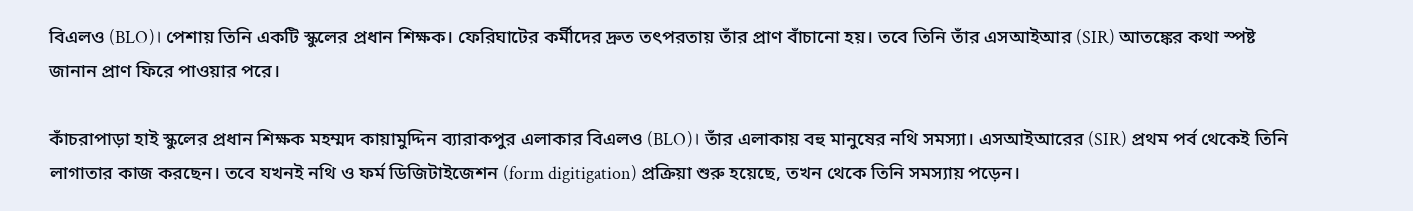বিএলও (BLO)। পেশায় তিনি একটি স্কুলের প্রধান শিক্ষক। ফেরিঘাটের কর্মীদের দ্রুত তৎপরতায় তাঁর প্রাণ বাঁচানো হয়। তবে তিনি তাঁর এসআইআর (SIR) আতঙ্কের কথা স্পষ্ট জানান প্রাণ ফিরে পাওয়ার পরে।

কাঁচরাপাড়া হাই স্কুলের প্রধান শিক্ষক মহম্মদ কায়ামুদ্দিন ব্যারাকপুর এলাকার বিএলও (BLO)। তাঁর এলাকায় বহু মানুষের নথি সমস্যা। এসআইআরের (SIR) প্রথম পর্ব থেকেই তিনি লাগাতার কাজ করছেন। তবে যখনই নথি ও ফর্ম ডিজিটাইজেশন (form digitigation) প্রক্রিয়া শুরু হয়েছে, তখন থেকে তিনি সমস্যায় পড়েন।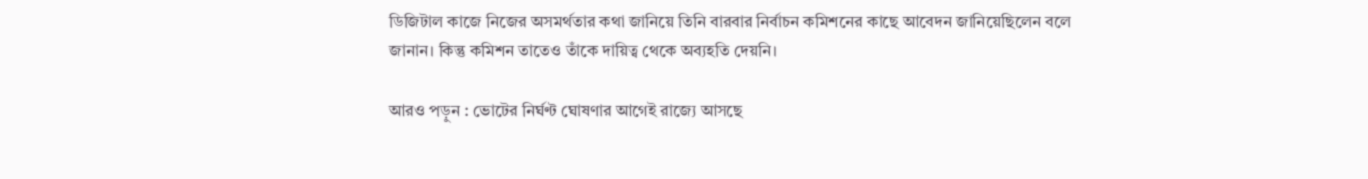ডিজিটাল কাজে নিজের অসমর্থতার কথা জানিয়ে তিনি বারবার নির্বাচন কমিশনের কাছে আবেদন জানিয়েছিলেন বলে জানান। কিন্তু কমিশন তাতেও তাঁকে দায়িত্ব থেকে অব্যহতি দেয়নি।

আরও পড়ুন : ভোটের নির্ঘণ্ট ঘোষণার আগেই রাজ্যে আসছে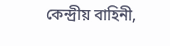কেন্দ্রীয় বাহিনী,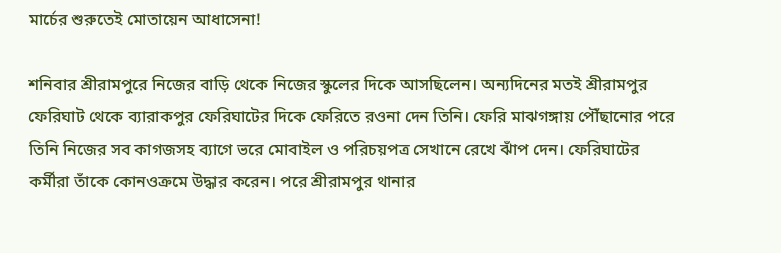মার্চের শুরুতেই মোতায়েন আধাসেনা!

শনিবার শ্রীরামপুরে নিজের বাড়ি থেকে নিজের স্কুলের দিকে আসছিলেন। অন্যদিনের মতই শ্রীরামপুর ফেরিঘাট থেকে ব্যারাকপুর ফেরিঘাটের দিকে ফেরিতে রওনা দেন তিনি। ফেরি মাঝগঙ্গায় পৌঁছানোর পরে তিনি নিজের সব কাগজসহ ব্যাগে ভরে মোবাইল ও পরিচয়পত্র সেখানে রেখে ঝাঁপ দেন। ফেরিঘাটের কর্মীরা তাঁকে কোনওক্রমে উদ্ধার করেন। পরে শ্রীরামপুর থানার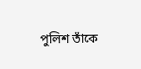পুলিশ তাঁকে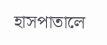হাসপাতালে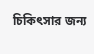চিকিৎসার জন্য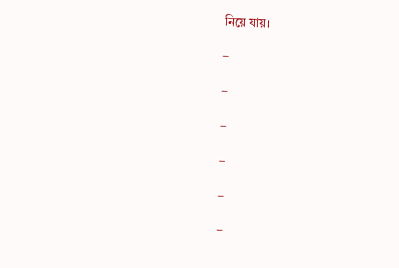নিয়ে যায়।

–

–

–

–

–

–